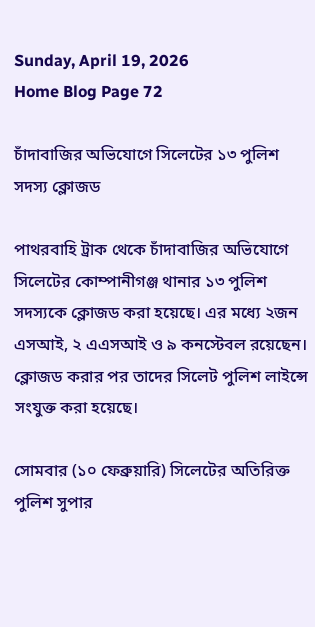Sunday, April 19, 2026
Home Blog Page 72

চাঁদাবাজির অভিযোগে সিলেটের ১৩ পুলিশ সদস্য ক্লোজড

পাথরবাহি ট্রাক থেকে চাঁদাবাজির অভিযোগে সিলেটের কোম্পানীগঞ্জ থানার ১৩ পুলিশ সদস্যকে ক্লোজড করা হয়েছে। এর মধ্যে ২জন এসআই, ২ এএসআই ও ৯ কনস্টেবল রয়েছেন। ক্লোজড করার পর তাদের সিলেট পুলিশ লাইন্সে সংযুক্ত করা হয়েছে।

সোমবার (১০ ফেব্রুয়ারি) সিলেটের অতিরিক্ত পুলিশ সুপার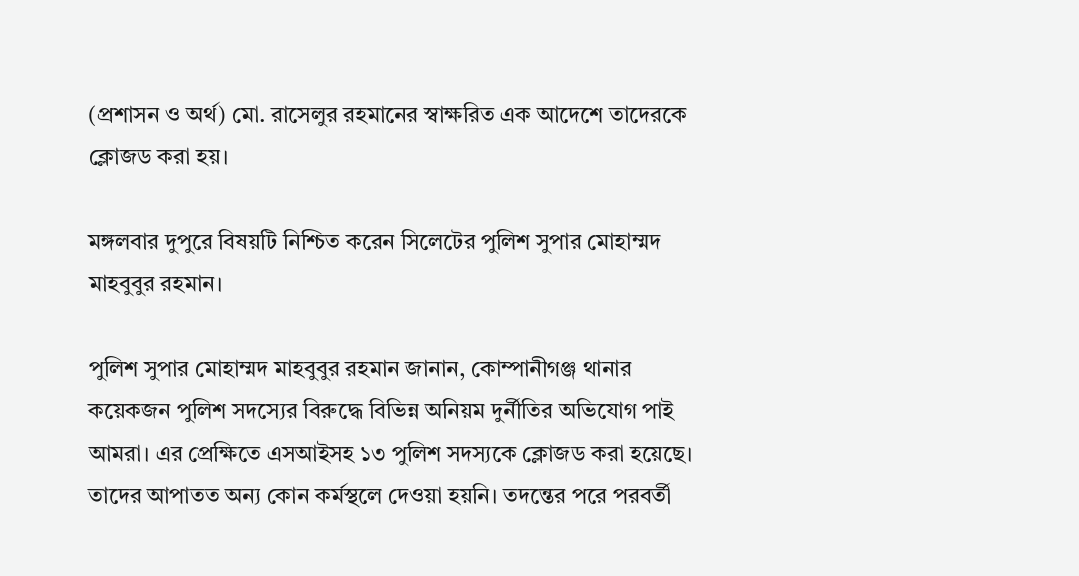(প্রশাসন ও অর্থ) মো. রাসেলুর রহমানের স্বাক্ষরিত এক আদেশে তাদেরকে ক্লোজড করা হয়।

মঙ্গলবার দুপুরে বিষয়টি নিশ্চিত করেন সিলেটের পুলিশ সুপার মোহাম্মদ মাহবুবুর রহমান।

পুলিশ সুপার মোহাম্মদ মাহবুবুর রহমান জানান, কোম্পানীগঞ্জ থানার কয়েকজন পুলিশ সদস্যের বিরুদ্ধে বিভিন্ন অনিয়ম দুর্নীতির অভিযোগ পাই আমরা। এর প্রেক্ষিতে এসআইসহ ১৩ পুলিশ সদস্যকে ক্লোজড করা হয়েছে। তাদের আপাতত অন্য কোন কর্মস্থলে দেওয়া হয়নি। তদন্তের পরে পরবর্তী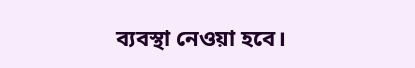ব্যবস্থা নেওয়া হবে।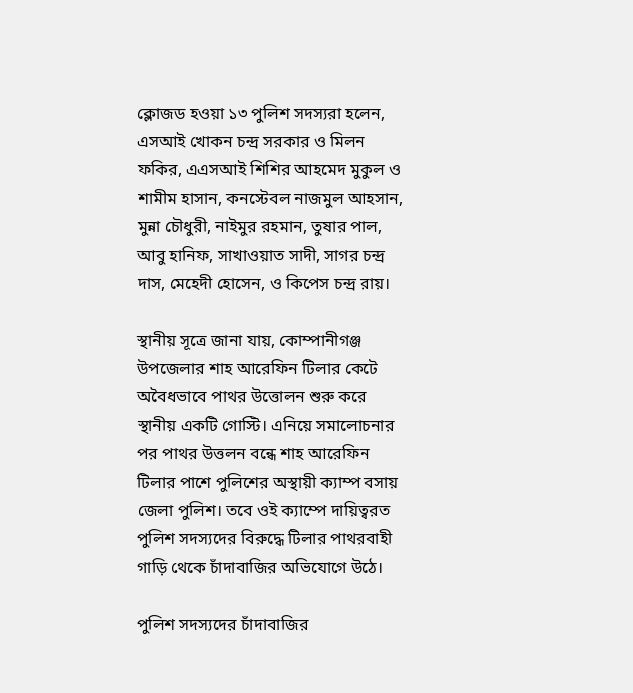ক্লোজড হওয়া ১৩ পুলিশ সদস্যরা হলেন, এসআই খোকন চন্দ্র সরকার ও মিলন ফকির, এএসআই শিশির আহমেদ মুকুল ও শামীম হাসান, কনস্টেবল নাজমুল আহসান, মুন্না চৌধুরী, নাইমুর রহমান, তুষার পাল, আবু হানিফ, সাখাওয়াত সাদী, সাগর চন্দ্র দাস, মেহেদী হোসেন, ও কিপেস চন্দ্র রায়।

স্থানীয় সূত্রে জানা যায়, কোম্পানীগঞ্জ উপজেলার শাহ আরেফিন টিলার কেটে অবৈধভাবে পাথর উত্তোলন শুরু করে স্থানীয় একটি গোস্টি। এনিয়ে সমালোচনার পর পাথর উত্তলন বন্ধে শাহ আরেফিন টিলার পাশে পুলিশের অস্থায়ী ক্যাম্প বসায় জেলা পুলিশ। তবে ওই ক্যাম্পে দায়িত্বরত পুলিশ সদস্যদের বিরুদ্ধে টিলার পাথরবাহী গাড়ি থেকে চাঁদাবাজির অভিযোগে উঠে।

পুলিশ সদস্যদের চাঁদাবাজির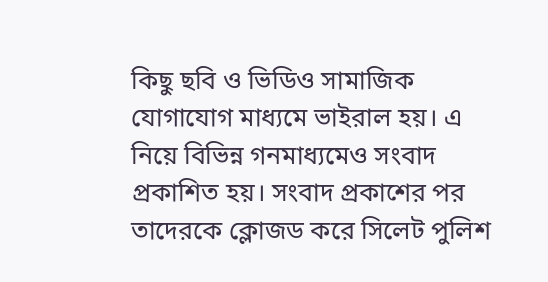কিছু ছবি ও ভিডিও সামাজিক যোগাযোগ মাধ্যমে ভাইরাল হয়। এ নিয়ে বিভিন্ন গনমাধ্যমেও সংবাদ প্রকাশিত হয়। সংবাদ প্রকাশের পর তাদেরকে ক্লোজড করে সিলেট পুলিশ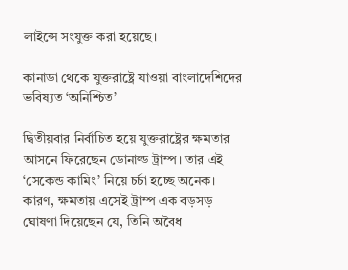লাইন্সে সংযুক্ত করা হয়েছে।

কানাডা থেকে যুক্তরাষ্ট্রে যাওয়া বাংলাদেশিদের ভবিষ্যত ‘অনিশ্চিত’

দ্বিতীয়বার নির্বাচিত হয়ে যুক্তরাষ্ট্রের ক্ষমতার আসনে ফিরেছেন ডোনাল্ড ট্রাম্প। তার এই ‘সেকেন্ড কামিং’ নিয়ে চর্চা হচ্ছে অনেক। কারণ, ক্ষমতায় এসেই ট্রাম্প এক বড়সড় ঘোষণা দিয়েছেন যে, তিনি অবৈধ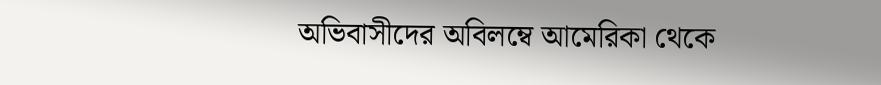অভিবাসীদের অবিলম্বে আমেরিকা থেকে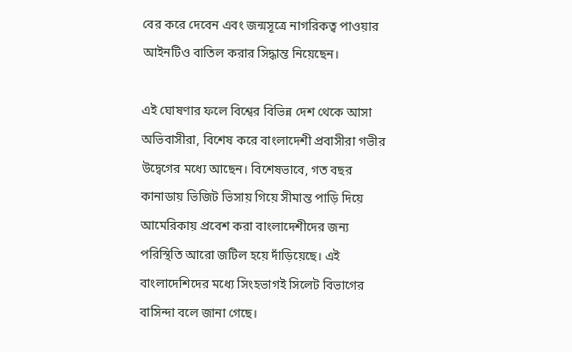বের করে দেবেন এবং জন্মসূত্রে নাগরিকত্ব পাওয়ার আইনটিও বাতিল করার সিদ্ধান্ত নিয়েছেন।

এই ঘোষণার ফলে বিশ্বের বিভিন্ন দেশ থেকে আসা অভিবাসীরা, বিশেষ করে বাংলাদেশী প্রবাসীরা গভীর উদ্বেগের মধ্যে আছেন। বিশেষভাবে, গত বছর কানাডায় ভিজিট ভিসায় গিয়ে সীমান্ত পাড়ি দিয়ে আমেরিকায় প্রবেশ করা বাংলাদেশীদের জন্য পরিস্থিতি আরো জটিল হয়ে দাঁড়িয়েছে। এই বাংলাদেশিদের মধ্যে সিংহভাগই সিলেট বিভাগের বাসিন্দা বলে জানা গেছে।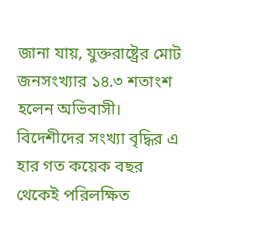জানা যায়, যুক্তরাষ্ট্রের মোট জনসংখ্যার ১৪.৩ শতাংশ হলেন অভিবাসী। বিদেশীদের সংখ্যা বৃদ্ধির এ হার গত কয়েক বছর থেকেই পরিলক্ষিত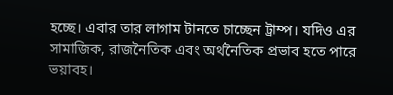হচ্ছে। এবার তার লাগাম টানতে চাচ্ছেন ট্রাম্প। যদিও এর সামাজিক, রাজনৈতিক এবং অর্থনৈতিক প্রভাব হতে পারে ভয়াবহ।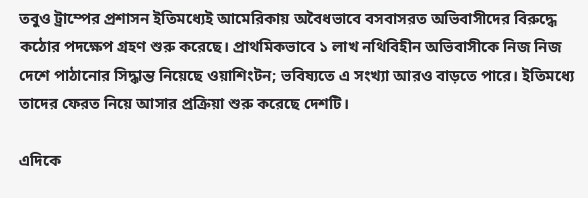তবুও ট্রাম্পের প্রশাসন ইতিমধ্যেই আমেরিকায় অবৈধভাবে বসবাসরত অভিবাসীদের বিরুদ্ধে কঠোর পদক্ষেপ গ্রহণ শুরু করেছে। প্রাথমিকভাবে ১ লাখ নথিবিহীন অভিবাসীকে নিজ নিজ দেশে পাঠানোর সিদ্ধান্ত নিয়েছে ওয়াশিংটন; ভবিষ্যতে এ সংখ্যা আরও বাড়তে পারে। ইতিমধ্যে তাদের ফেরত নিয়ে আসার প্রক্রিয়া শুরু করেছে দেশটি।

এদিকে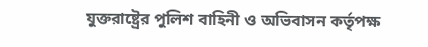যুক্তরাষ্ট্রের পুলিশ বাহিনী ও অভিবাসন কর্তৃপক্ষ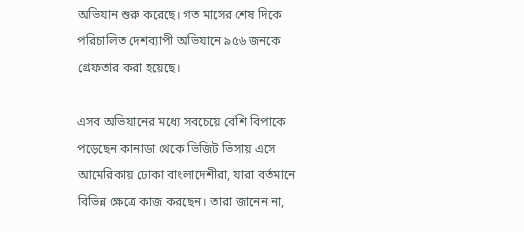অভিযান শুরু করেছে। গত মাসের শেষ দিকে পরিচালিত দেশব্যাপী অভিযানে ৯৫৬ জনকে গ্রেফতার করা হয়েছে।

এসব অভিযানের মধ্যে সবচেয়ে বেশি বিপাকে পড়েছেন কানাডা থেকে ভিজিট ভিসায় এসে আমেরিকায় ঢোকা বাংলাদেশীরা, যারা বর্তমানে বিভিন্ন ক্ষেত্রে কাজ করছেন। তারা জানেন না,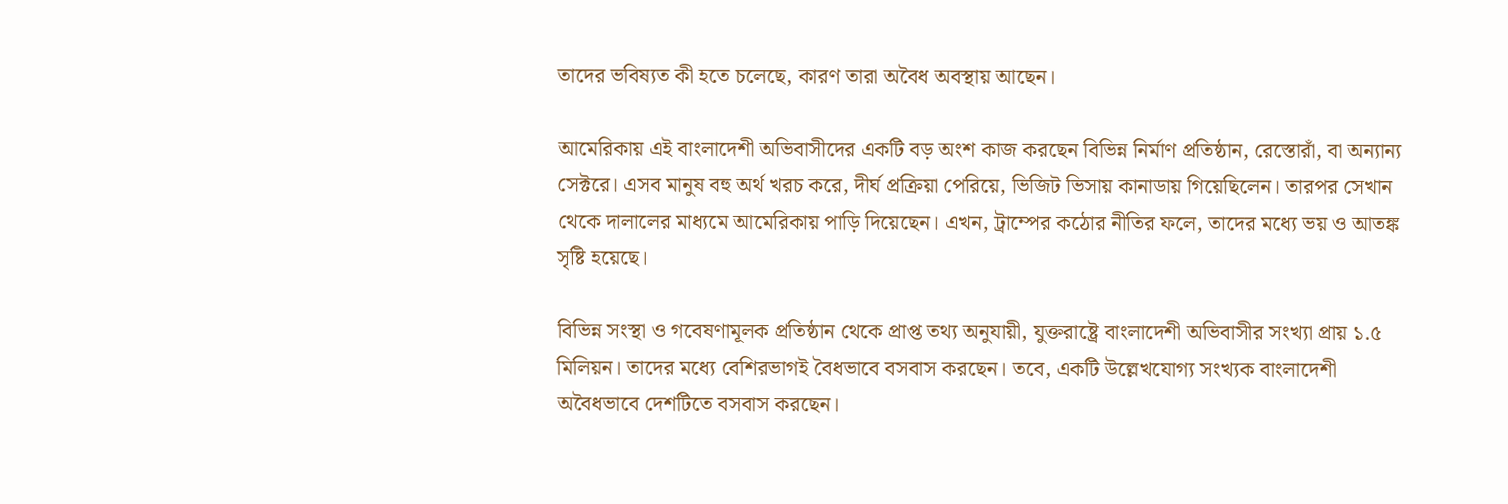তাদের ভবিষ্যত কী হতে চলেছে, কারণ তারা অবৈধ অবস্থায় আছেন।

আমেরিকায় এই বাংলাদেশী অভিবাসীদের একটি বড় অংশ কাজ করছেন বিভিন্ন নির্মাণ প্রতিষ্ঠান, রেস্তোরাঁ, বা অন্যান্য সেক্টরে। এসব মানুষ বহু অর্থ খরচ করে, দীর্ঘ প্রক্রিয়া পেরিয়ে, ভিজিট ভিসায় কানাডায় গিয়েছিলেন। তারপর সেখান থেকে দালালের মাধ্যমে আমেরিকায় পাড়ি দিয়েছেন। এখন, ট্রাম্পের কঠোর নীতির ফলে, তাদের মধ্যে ভয় ও আতঙ্ক সৃষ্টি হয়েছে।

বিভিন্ন সংস্থা ও গবেষণামূলক প্রতিষ্ঠান থেকে প্রাপ্ত তথ্য অনুযায়ী, যুক্তরাষ্ট্রে বাংলাদেশী অভিবাসীর সংখ্যা প্রায় ১.৫ মিলিয়ন। তাদের মধ্যে বেশিরভাগই বৈধভাবে বসবাস করছেন। তবে, একটি উল্লেখযোগ্য সংখ্যক বাংলাদেশী অবৈধভাবে দেশটিতে বসবাস করছেন।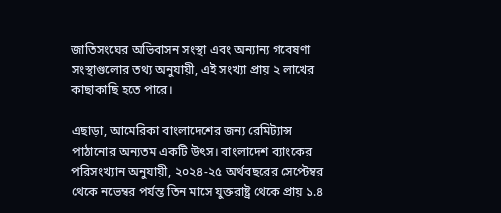জাতিসংঘের অভিবাসন সংস্থা এবং অন্যান্য গবেষণা সংস্থাগুলোর তথ্য অনুযায়ী, এই সংখ্যা প্রায় ২ লাখের কাছাকাছি হতে পারে।

এছাড়া, আমেরিকা বাংলাদেশের জন্য রেমিট্যান্স পাঠানোর অন্যতম একটি উৎস। বাংলাদেশ ব্যাংকের পরিসংখ্যান অনুযায়ী, ২০২৪-২৫ অর্থবছরের সেপ্টেম্বর থেকে নভেম্বর পর্যন্ত তিন মাসে যুক্তরাষ্ট্র থেকে প্রায় ১.৪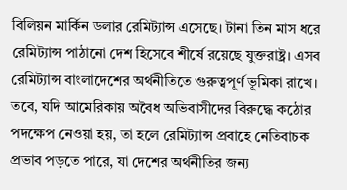বিলিয়ন মার্কিন ডলার রেমিট্যান্স এসেছে। টানা তিন মাস ধরে রেমিট্যান্স পাঠানো দেশ হিসেবে শীর্ষে রয়েছে যুক্তরাষ্ট্র। এসব রেমিট্যান্স বাংলাদেশের অর্থনীতিতে গুরুত্বপূর্ণ ভূমিকা রাখে। তবে, যদি আমেরিকায় অবৈধ অভিবাসীদের বিরুদ্ধে কঠোর পদক্ষেপ নেওয়া হয়, তা হলে রেমিট্যান্স প্রবাহে নেতিবাচক প্রভাব পড়তে পারে, যা দেশের অর্থনীতির জন্য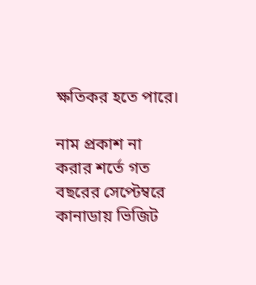ক্ষতিকর হতে পারে।

নাম প্রকাশ না করার শর্তে গত বছরের সেপ্টেম্বরে কানাডায় ভিজিট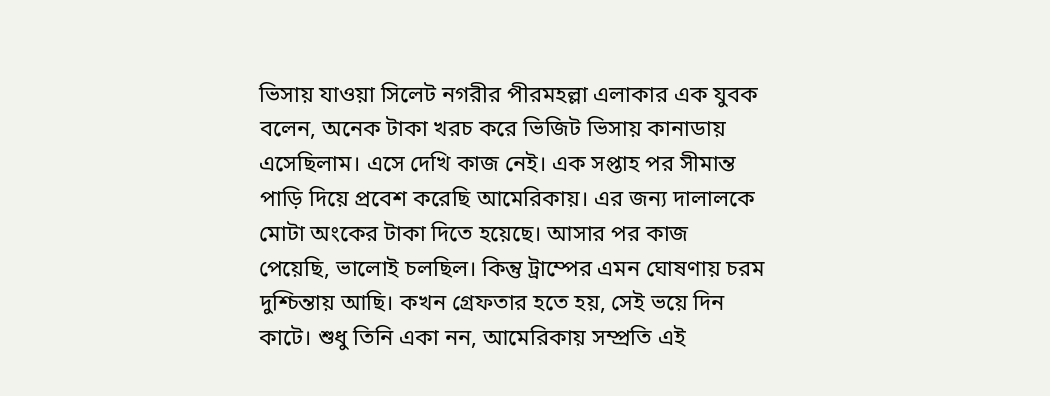ভিসায় যাওয়া সিলেট নগরীর পীরমহল্লা এলাকার এক যুবক বলেন, অনেক টাকা খরচ করে ভিজিট ভিসায় কানাডায় এসেছিলাম। এসে দেখি কাজ নেই। এক সপ্তাহ পর সীমান্ত পাড়ি দিয়ে প্রবেশ করেছি আমেরিকায়। এর জন্য দালালকে মোটা অংকের টাকা দিতে হয়েছে। আসার পর কাজ পেয়েছি, ভালোই চলছিল। কিন্তু ট্রাম্পের এমন ঘোষণায় চরম দুশ্চিন্তায় আছি। কখন গ্রেফতার হতে হয়, সেই ভয়ে দিন কাটে। শুধু তিনি একা নন, আমেরিকায় সম্প্রতি এই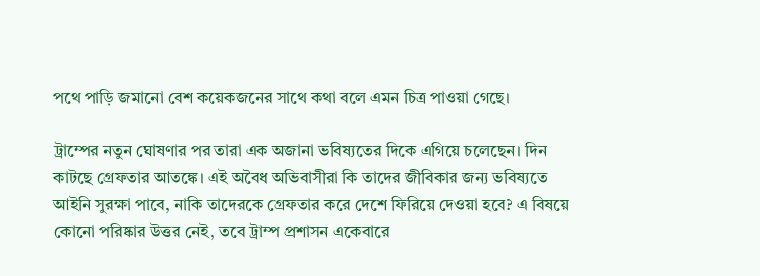পথে পাড়ি জমানো বেশ কয়েকজনের সাথে কথা বলে এমন চিত্র পাওয়া গেছে।

ট্রাম্পের নতুন ঘোষণার পর তারা এক অজানা ভবিষ্যতের দিকে এগিয়ে চলেছেন। দিন কাটছে গ্রেফতার আতঙ্কে। এই অবৈধ অভিবাসীরা কি তাদের জীবিকার জন্য ভবিষ্যতে আইনি সুরক্ষা পাবে, নাকি তাদেরকে গ্রেফতার করে দেশে ফিরিয়ে দেওয়া হবে? এ বিষয়ে কোনো পরিষ্কার উত্তর নেই, তবে ট্রাম্প প্রশাসন একেবারে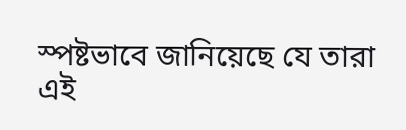স্পষ্টভাবে জানিয়েছে যে তারা এই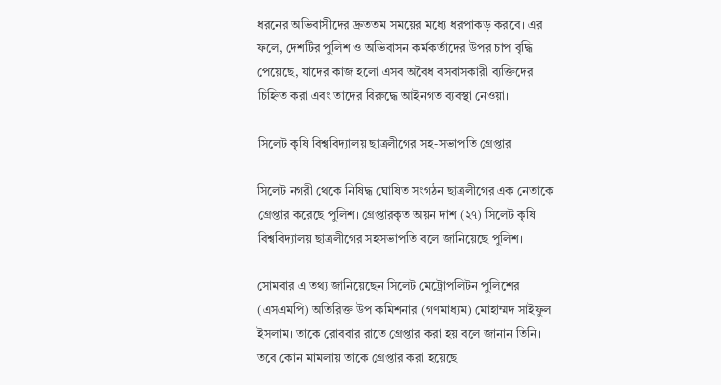ধরনের অভিবাসীদের দ্রুততম সময়ের মধ্যে ধরপাকড় করবে। এর ফলে, দেশটির পুলিশ ও অভিবাসন কর্মকর্তাদের উপর চাপ বৃদ্ধি পেয়েছে, যাদের কাজ হলো এসব অবৈধ বসবাসকারী ব্যক্তিদের চিহ্নিত করা এবং তাদের বিরুদ্ধে আইনগত ব্যবস্থা নেওয়া।

সিলেট কৃষি বিশ্ববিদ্যালয় ছাত্রলীগের সহ-সভাপতি গ্রেপ্তার

সিলেট নগরী থেকে নিষিদ্ধ ঘোষিত সংগঠন ছাত্রলীগের এক নেতাকে গ্রেপ্তার করেছে পুলিশ। গ্রেপ্তারকৃত অয়ন দাশ (২৭) সিলেট কৃষি বিশ্ববিদ্যালয় ছাত্রলীগের সহসভাপতি বলে জানিয়েছে পুলিশ।

সোমবার এ তথ্য জানিয়েছেন সিলেট মেট্রোপলিটন পুলিশের (এসএমপি) অতিরিক্ত উপ কমিশনার (গণমাধ্যম) মোহাম্মদ সাইফুল ইসলাম। তাকে রোববার রাতে গ্রেপ্তার করা হয় বলে জানান তিনি। তবে কোন মামলায় তাকে গ্রেপ্তার করা হয়েছে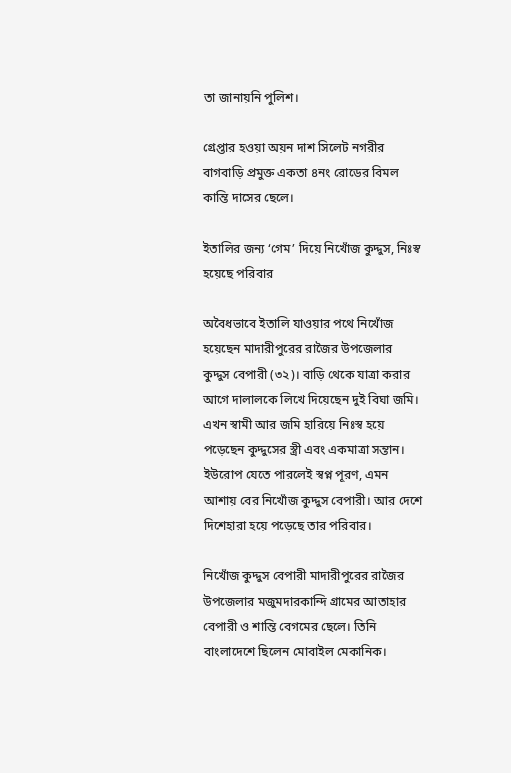তা জানায়নি পুলিশ।

গ্রেপ্তার হওয়া অয়ন দাশ সিলেট নগরীর বাগবাড়ি প্রমুক্ত একতা ৪নং রোডের বিমল কান্তি দাসের ছেলে।

ইতালির জন্য ‘গেম’ দিয়ে নিখোঁজ কুদ্দুস, নিঃস্ব হয়েছে পরিবার

অবৈধভাবে ইতালি যাওয়ার পথে নিখোঁজ হয়েছেন মাদারীপুরের রাজৈর উপজেলার কুদ্দুস বেপারী (৩২)। বাড়ি থেকে যাত্রা করার আগে দালালকে লিখে দিয়েছেন দুই বিঘা জমি। এখন স্বামী আর জমি হারিয়ে নিঃস্ব হয়ে পড়েছেন কুদ্দুসের স্ত্রী এবং একমাত্রা সন্তান। ইউরোপ যেতে পারলেই স্বপ্ন পূরণ, এমন আশায় বের নিখোঁজ কুদ্দুস বেপারী। আর দেশে দিশেহারা হয়ে পড়েছে তার পরিবার।

নিখোঁজ কুদ্দুস বেপারী মাদারীপুরের রাজৈর উপজেলার মজুমদারকান্দি গ্রামের আতাহার বেপারী ও শান্তি বেগমের ছেলে। তিনি বাংলাদেশে ছিলেন মোবাইল মেকানিক।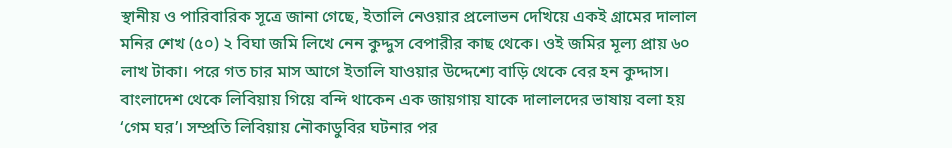স্থানীয় ও পারিবারিক সূত্রে জানা গেছে, ইতালি নেওয়ার প্রলোভন দেখিয়ে একই গ্রামের দালাল মনির শেখ (৫০) ২ বিঘা জমি লিখে নেন কুদ্দুস বেপারীর কাছ থেকে। ওই জমির মূল্য প্রায় ৬০ লাখ টাকা। পরে গত চার মাস আগে ইতালি যাওয়ার উদ্দেশ্যে বাড়ি থেকে বের হন কুদ্দাস। বাংলাদেশ থেকে লিবিয়ায় গিয়ে বন্দি থাকেন এক জায়গায় যাকে দালালদের ভাষায় বলা হয় ‘গেম ঘর’। সম্প্রতি লিবিয়ায় নৌকাডুবির ঘটনার পর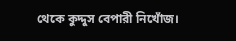থেকে কুদ্দুস বেপারী নিখোঁজ।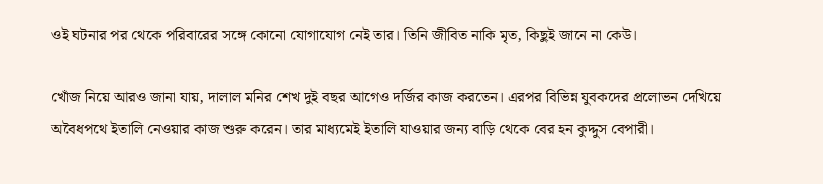ওই ঘটনার পর থেকে পরিবারের সঙ্গে কোনো যোগাযোগ নেই তার। তিনি জীবিত নাকি মৃত, কিছুই জানে না কেউ।

খোঁজ নিয়ে আরও জানা যায়, দালাল মনির শেখ দুই বছর আগেও দর্জির কাজ করতেন। এরপর বিভিন্ন যুবকদের প্রলোভন দেখিয়ে অবৈধপথে ইতালি নেওয়ার কাজ শুরু করেন। তার মাধ্যমেই ইতালি যাওয়ার জন্য বাড়ি থেকে বের হন কুদ্দুস বেপারী।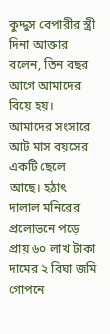কুদ্দুস বেপারীর স্ত্রী দিনা আক্তার বলেন, তিন বছর আগে আমাদের বিয়ে হয়। আমাদের সংসারে আট মাস বয়সের একটি ছেলে আছে। হঠাৎ দালাল মনিরের প্রলোভনে পড়ে প্রায় ৬০ লাখ টাকা দামের ২ বিঘা জমি গোপনে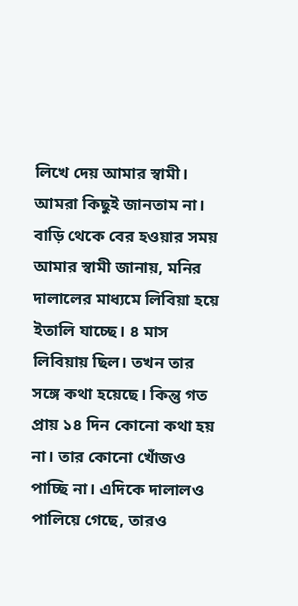লিখে দেয় আমার স্বামী। আমরা কিছুই জানতাম না। বাড়ি থেকে বের হওয়ার সময় আমার স্বামী জানায়, মনির দালালের মাধ্যমে লিবিয়া হয়ে ইতালি যাচ্ছে। ৪ মাস লিবিয়ায় ছিল। তখন তার সঙ্গে কথা হয়েছে। কিন্তু গত প্রায় ১৪ দিন কোনো কথা হয় না। তার কোনো খোঁজও পাচ্ছি না। এদিকে দালালও পালিয়ে গেছে, তারও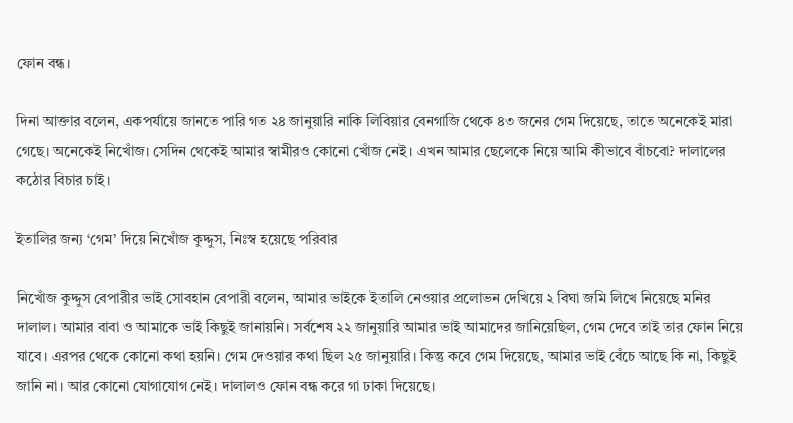ফোন বন্ধ।

দিনা আক্তার বলেন, একপর্যায়ে জানতে পারি গত ২৪ জানুয়ারি নাকি লিবিয়ার বেনগাজি থেকে ৪৩ জনের গেম দিয়েছে, তাতে অনেকেই মারা গেছে। অনেকেই নিখোঁজ। সেদিন থেকেই আমার স্বামীরও কোনো খোঁজ নেই। এখন আমার ছেলেকে নিয়ে আমি কীভাবে বাঁচবো? দালালের কঠোর বিচার চাই।

ইতালির জন্য ‘গেম’ দিয়ে নিখোঁজ কুদ্দুস, নিঃস্ব হয়েছে পরিবার

নিখোঁজ কুদ্দুস বেপারীর ভাই সোবহান বেপারী বলেন, আমার ভাইকে ইতালি নেওয়ার প্রলোভন দেখিয়ে ২ বিঘা জমি লিখে নিয়েছে মনির দালাল। আমার বাবা ও আমাকে ভাই কিছুই জানায়নি। সর্বশেষ ২২ জানুয়ারি আমার ভাই আমাদের জানিয়েছিল, গেম দেবে তাই তার ফোন নিয়ে যাবে। এরপর থেকে কোনো কথা হয়নি। গেম দেওয়ার কথা ছিল ২৫ জানুয়ারি। কিন্তু কবে গেম দিয়েছে, আমার ভাই বেঁচে আছে কি না, কিছুই জানি না। আর কোনো যোগাযোগ নেই। দালালও ফোন বন্ধ করে গা ঢাকা দিয়েছে।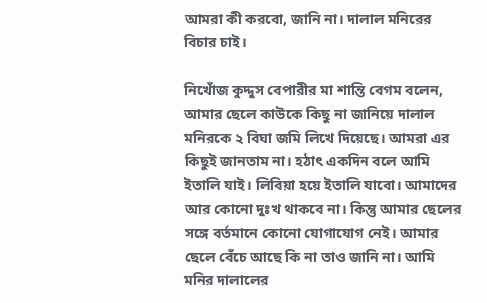আমরা কী করবো, জানি না। দালাল মনিরের বিচার চাই।

নিখোঁজ কুদ্দুস বেপারীর মা শান্তি বেগম বলেন, আমার ছেলে কাউকে কিছু না জানিয়ে দালাল মনিরকে ২ বিঘা জমি লিখে দিয়েছে। আমরা এর কিছুই জানতাম না। হঠাৎ একদিন বলে আমি ইতালি যাই। লিবিয়া হয়ে ইতালি যাবো। আমাদের আর কোনো দুঃখ থাকবে না। কিন্তু আমার ছেলের সঙ্গে বর্তমানে কোনো যোগাযোগ নেই। আমার ছেলে বেঁচে আছে কি না তাও জানি না। আমি মনির দালালের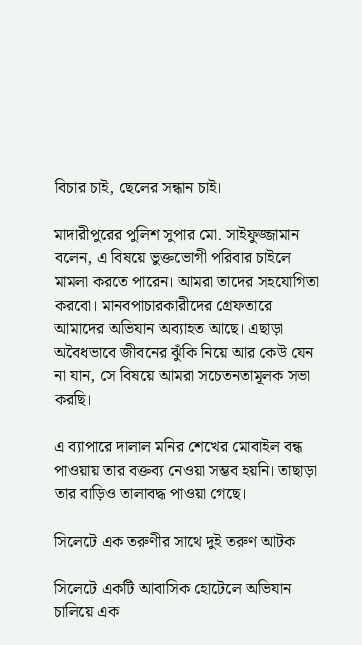বিচার চাই, ছেলের সন্ধান চাই।

মাদারীপুরের পুলিশ সুপার মো. সাইফুজ্জামান বলেন, এ বিষয়ে ভুক্তভোগী পরিবার চাইলে মামলা করতে পারেন। আমরা তাদের সহযোগিতা করবো। মানবপাচারকারীদের গ্রেফতারে আমাদের অভিযান অব্যাহত আছে। এছাড়া অবৈধভাবে জীবনের ঝুঁকি নিয়ে আর কেউ যেন না যান, সে বিষয়ে আমরা সচেতনতামূলক সভা করছি।

এ ব্যাপারে দালাল মনির শেখের মোবাইল বন্ধ পাওয়ায় তার বক্তব্য নেওয়া সম্ভব হয়নি। তাছাড়া তার বাড়িও তালাবদ্ধ পাওয়া গেছে।

সিলেটে এক তরুণীর সাথে দুই তরুণ আটক

সিলেটে একটি আবাসিক হোটেলে অভিযান চালিয়ে এক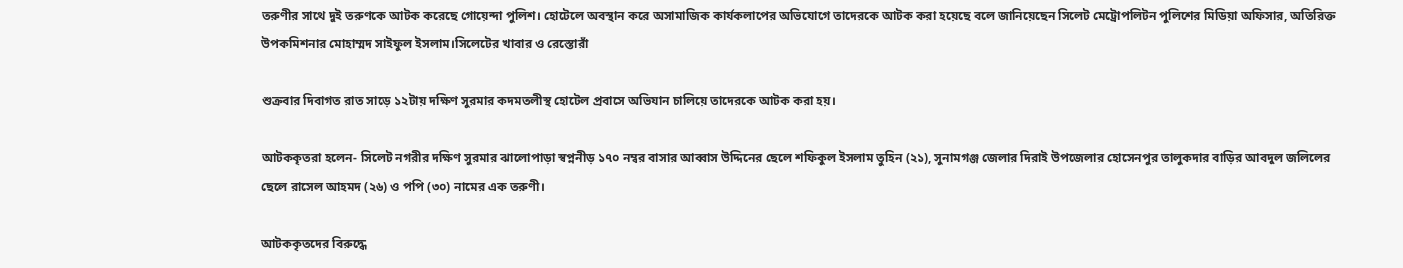তরুণীর সাথে দুই তরুণকে আটক করেছে গোয়েন্দা পুলিশ। হোটেলে অবস্থান করে অসামাজিক কার্যকলাপের অভিযোগে তাদেরকে আটক করা হয়েছে বলে জানিয়েছেন সিলেট মেট্রোপলিটন পুলিশের মিডিয়া অফিসার, অতিরিক্ত উপকমিশনার মোহাম্মদ সাইফুল ইসলাম।সিলেটের খাবার ও রেস্তোরাঁ

শুক্রবার দিবাগত রাত সাড়ে ১২টায় দক্ষিণ সুরমার কদমতলীস্থ হোটেল প্রবাসে অভিযান চালিয়ে তাদেরকে আটক করা হয়।

আটককৃতরা হলেন- সিলেট নগরীর দক্ষিণ সুরমার ঝালোপাড়া স্বপ্ননীড় ১৭০ নম্বর বাসার আব্বাস উদ্দিনের ছেলে শফিকুল ইসলাম তুহিন (২১), সুনামগঞ্জ জেলার দিরাই উপজেলার হোসেনপুর তালুকদার বাড়ির আবদুল জলিলের ছেলে রাসেল আহমদ (২৬) ও পপি (৩০) নামের এক তরুণী।

আটককৃতদের বিরুদ্ধে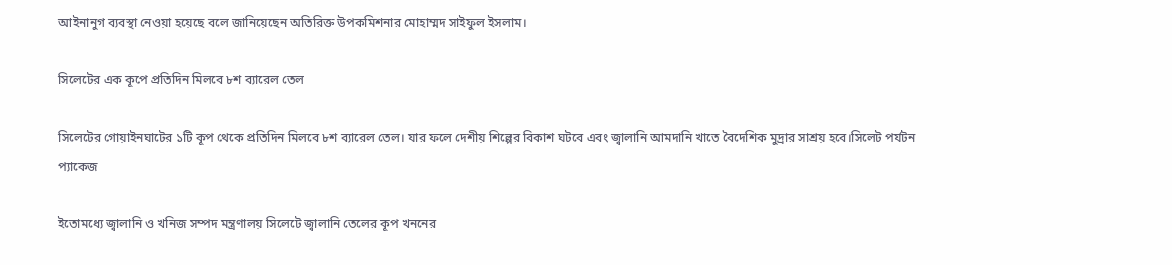আইনানুগ ব্যবস্থা নেওয়া হয়েছে বলে জানিয়েছেন অতিরিক্ত উপকমিশনার মোহাম্মদ সাইফুল ইসলাম।

সিলেটের এক কূপে প্রতিদিন মিলবে ৮শ ব্যারেল তেল

সিলেটের গোয়াইনঘাটের ১টি কূপ থেকে প্রতিদিন মিলবে ৮শ ব্যারেল তেল। যার ফলে দেশীয় শিল্পের বিকাশ ঘটবে এবং জ্বালানি আমদানি খাতে বৈদেশিক মুদ্রার সাশ্রয় হবে।সিলেট পর্যটন প্যাকেজ

ইতোমধ্যে জ্বালানি ও খনিজ সম্পদ মন্ত্রণালয় সিলেটে জ্বালানি তেলের কূপ খননের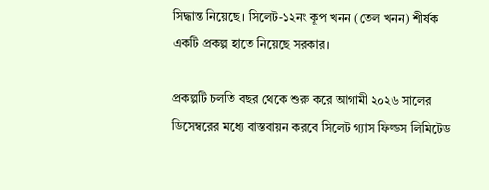সিদ্ধান্ত নিয়েছে। সিলেট-১২নং কূপ খনন (তেল খনন) শীর্ষক একটি প্রকল্প হাতে নিয়েছে সরকার।

প্রকল্পটি চলতি বছর থেকে শুরু করে আগামী ২০২৬ সালের ডিসেম্বরের মধ্যে বাস্তবায়ন করবে সিলেট গ্যাস ফিল্ডস লিমিটেড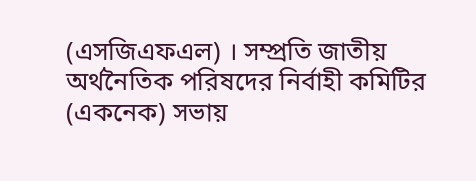(এসজিএফএল) । সম্প্রতি জাতীয় অর্থনৈতিক পরিষদের নির্বাহী কমিটির (একনেক) সভায়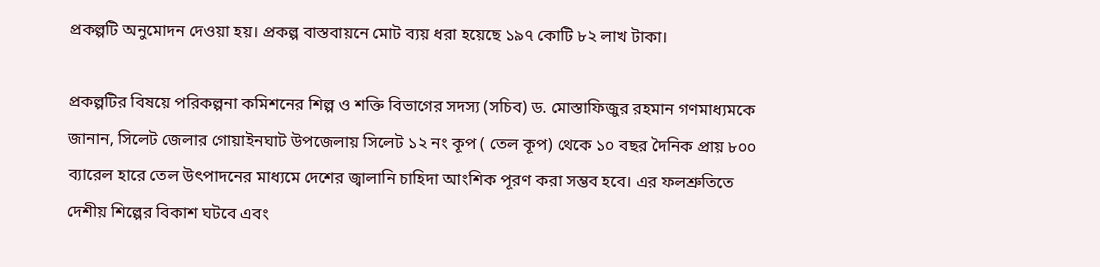প্রকল্পটি অনুমোদন দেওয়া হয়। প্রকল্প বাস্তবায়নে মোট ব্যয় ধরা হয়েছে ১৯৭ কোটি ৮২ লাখ টাকা।

প্রকল্পটির বিষয়ে পরিকল্পনা কমিশনের শিল্প ও শক্তি বিভাগের সদস্য (সচিব) ড. মোস্তাফিজুর রহমান গণমাধ্যমকে জানান, সিলেট জেলার গোয়াইনঘাট উপজেলায় সিলেট ১২ নং কূপ ( তেল কূপ) থেকে ১০ বছর দৈনিক প্রায় ৮০০ ব্যারেল হারে তেল উৎপাদনের মাধ্যমে দেশের জ্বালানি চাহিদা আংশিক পূরণ করা সম্ভব হবে। এর ফলশ্রুতিতে দেশীয় শিল্পের বিকাশ ঘটবে এবং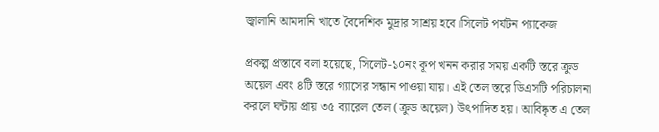জ্বালানি আমদানি খাতে বৈদেশিক মুদ্রার সাশ্রয় হবে।সিলেট পর্যটন প্যাকেজ

প্রকল্প প্রস্তাবে বলা হয়েছে, সিলেট-১০নং কূপ খনন করার সময় একটি স্তরে ক্রুড অয়েল এবং ৪টি স্তরে গ্যাসের সন্ধান পাওয়া যায়। এই তেল স্তরে ডিএসটি পরিচালনা করলে ঘন্টায় প্রায় ৩৫ ব্যারেল তেল (ক্রুড অয়েল) উৎপাদিত হয়। আবিষ্কৃত এ তেল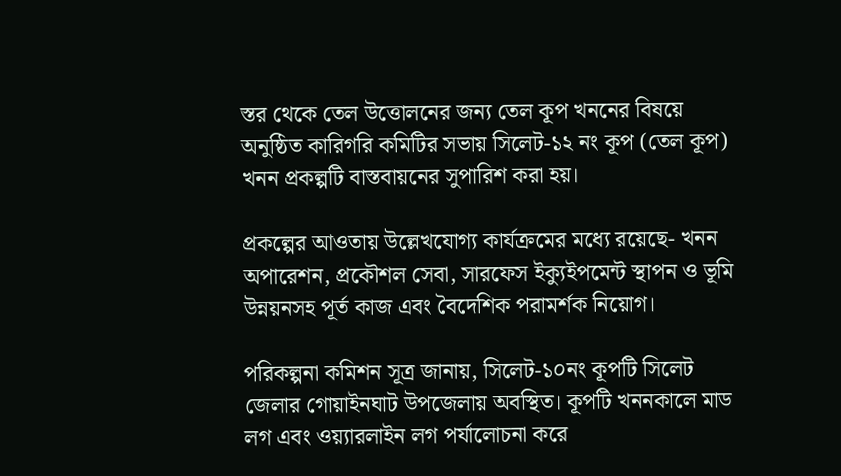স্তর থেকে তেল উত্তোলনের জন্য তেল কূপ খননের বিষয়ে অনুষ্ঠিত কারিগরি কমিটির সভায় সিলেট-১২ নং কূপ (তেল কূপ) খনন প্রকল্পটি বাস্তবায়নের সুপারিশ করা হয়।

প্রকল্পের আওতায় উল্লেখযোগ্য কার্যক্রমের মধ্যে রয়েছে- খনন অপারেশন, প্রকৌশল সেবা, সারফেস ইক্যুইপমেন্ট স্থাপন ও ভূমি উন্নয়নসহ পূর্ত কাজ এবং বৈদেশিক পরামর্শক নিয়োগ।

পরিকল্পনা কমিশন সূত্র জানায়, সিলেট-১০নং কূপটি সিলেট জেলার গোয়াইনঘাট উপজেলায় অবস্থিত। কূপটি খননকালে মাড লগ এবং ওয়‍্যারলাইন লগ পর্যালোচনা করে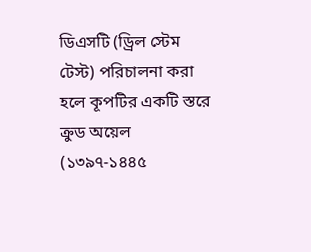ডিএসটি (ড্রিল স্টেম টেস্ট) পরিচালনা করা হলে কূপটির একটি স্তরে ক্রুড অয়েল (১৩৯৭-১৪৪৫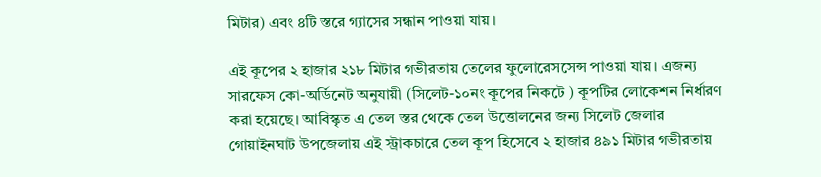মিটার) এবং ৪টি স্তরে গ্যাসের সন্ধান পাওয়া যায়।

এই কূপের ২ হাজার ২১৮ মিটার গভীরতায় তেলের ফুলোরেসসেন্স পাওয়া যায়। এজন্য সারফেস কো-অর্ডিনেট অনুযায়ী (সিলেট-১০নং কূপের নিকটে ) কূপটির লোকেশন নির্ধারণ করা হয়েছে। আবিস্কৃত এ তেল স্তর থেকে তেল উত্তোলনের জন্য সিলেট জেলার গোয়াইনঘাট উপজেলায় এই স্ট্রাকচারে তেল কূপ হিসেবে ২ হাজার ৪৯১ মিটার গভীরতায়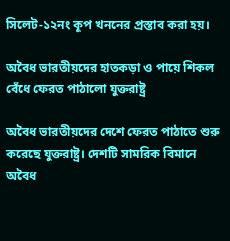সিলেট-১২নং কূপ খননের প্রস্তাব করা হয়।

অবৈধ ভারতীয়দের হাতকড়া ও পায়ে শিকল বেঁধে ফেরত পাঠালো যুক্তরাষ্ট্র

অবৈধ ভারতীয়দের দেশে ফেরত পাঠাতে শুরু করেছে যুক্তরাষ্ট্র। দেশটি সামরিক বিমানে অবৈধ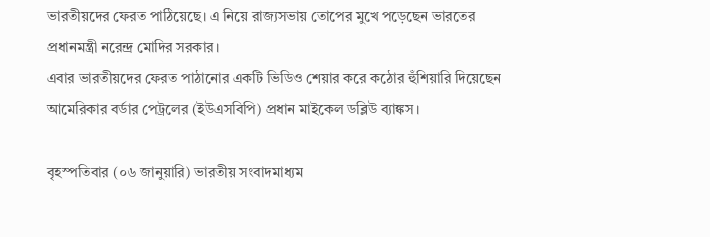ভারতীয়দের ফেরত পাঠিয়েছে। এ নিয়ে রাজ্যসভায় তোপের মুখে পড়েছেন ভারতের প্রধানমন্ত্রী নরেন্দ্র মোদির সরকার।
এবার ভারতীয়দের ফেরত পাঠানোর একটি ভিডিও শেয়ার করে কঠোর হুঁশিয়ারি দিয়েছেন আমেরিকার বর্ডার পেট্রলের (ইউএসবিপি) প্রধান মাইকেল ডব্লিউ ব্যাঙ্কস।

বৃহস্পতিবার (০৬ জানুয়ারি) ভারতীয় সংবাদমাধ্যম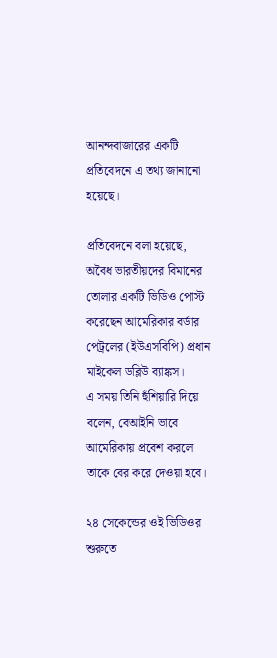আনন্দবাজারের একটি প্রতিবেদনে এ তথ্য জানানো হয়েছে।

প্রতিবেদনে বলা হয়েছে, অবৈধ ভারতীয়দের বিমানের তোলার একটি ভিডিও পোস্ট করেছেন আমেরিকার বর্ডার পেট্রলের (ইউএসবিপি) প্রধান মাইকেল ডব্লিউ ব্যাঙ্কস।
এ সময় তিনি হুঁশিয়ারি দিয়ে বলেন, বেআইনি ভাবে আমেরিকায় প্রবেশ করলে তাকে বের করে দেওয়া হবে।

২৪ সেকেন্ডের ওই ভিডিওর শুরুতে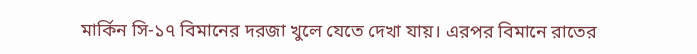মার্কিন সি-১৭ বিমানের দরজা খুলে যেতে দেখা যায়। এরপর বিমানে রাতের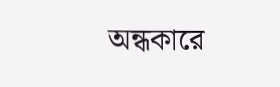অন্ধকারে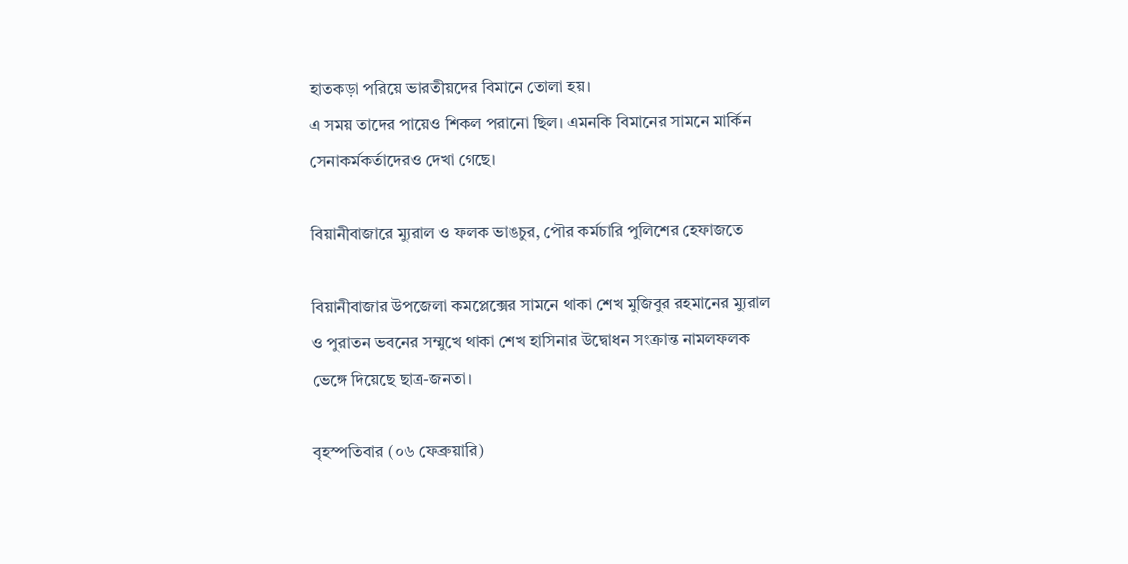হাতকড়া পরিয়ে ভারতীয়দের বিমানে তোলা হয়।
এ সময় তাদের পায়েও শিকল পরানো ছিল। এমনকি বিমানের সামনে মার্কিন সেনাকর্মকর্তাদেরও দেখা গেছে।

বিয়ানীবাজারে ম্যুরাল ও ফলক ভাঙচুর, পৌর কর্মচারি পুলিশের হেফাজতে

বিয়ানীবাজার উপজেলা কমপ্লেক্সের সামনে থাকা শেখ মুজিবুর রহমানের ম্যুরাল ও পুরাতন ভবনের সম্মুখে থাকা শেখ হাসিনার উদ্বোধন সংক্রান্ত নামলফলক ভেঙ্গে দিয়েছে ছাত্র-জনতা।

বৃহস্পতিবার (০৬ ফেব্রুয়ারি)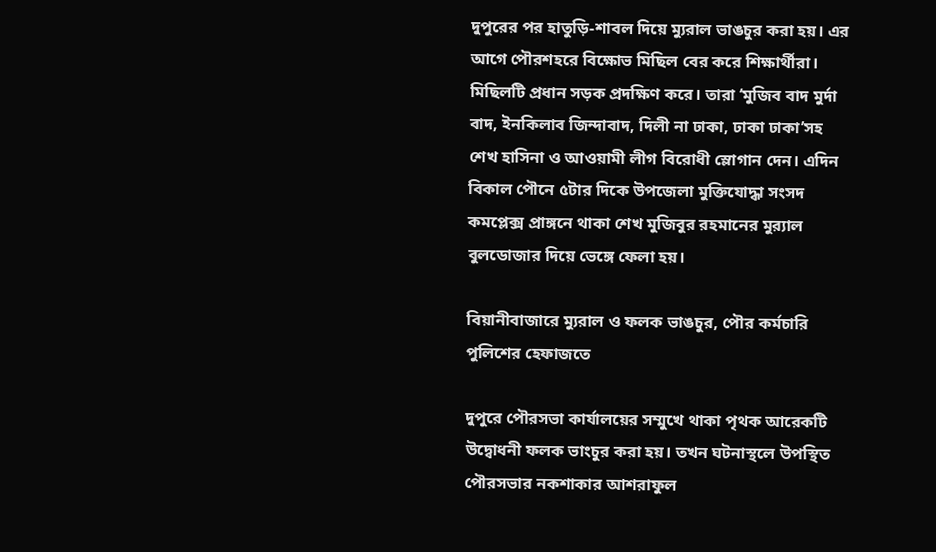দুপুরের পর হাতুড়ি-শাবল দিয়ে ম্যুরাল ভাঙচুর করা হয়। এর আগে পৌরশহরে বিক্ষোভ মিছিল বের করে শিক্ষার্থীরা। মিছিলটি প্রধান সড়ক প্রদক্ষিণ করে। তারা ‘মুজিব বাদ মুর্দা বাদ, ইনকিলাব জিন্দাবাদ, দিলী না ঢাকা, ঢাকা ঢাকা’সহ শেখ হাসিনা ও আওয়ামী লীগ বিরোধী স্লোগান দেন। এদিন বিকাল পৌনে ৫টার দিকে উপজেলা মুক্তিযোদ্ধা সংসদ কমপ্লেক্স প্রাঙ্গনে থাকা শেখ মুজিবুর রহমানের মুর‌্যাল বুলডোজার দিয়ে ভেঙ্গে ফেলা হয়।

বিয়ানীবাজারে ম্যুরাল ও ফলক ভাঙচুর, পৌর কর্মচারি পুলিশের হেফাজতে

দুপুরে পৌরসভা কার্যালয়ের সম্মুখে থাকা পৃথক আরেকটি উদ্বোধনী ফলক ভাংচুর করা হয়। তখন ঘটনাস্থলে উপস্থিত পৌরসভার নকশাকার আশরাফুল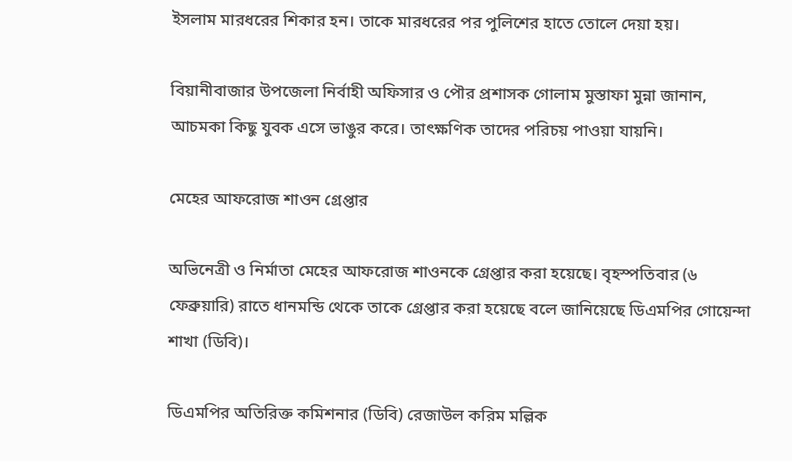ইসলাম মারধরের শিকার হন। তাকে মারধরের পর পুলিশের হাতে তোলে দেয়া হয়।

বিয়ানীবাজার উপজেলা নির্বাহী অফিসার ও পৌর প্রশাসক গোলাম মুস্তাফা মুন্না জানান, আচমকা কিছু যুবক এসে ভাঙুর করে। তাৎক্ষণিক তাদের পরিচয় পাওয়া যায়নি।

মেহের আফরোজ শাওন গ্রেপ্তার

অভিনেত্রী ও নির্মাতা মেহের আফরোজ শাওনকে গ্রেপ্তার করা হয়েছে। বৃহস্পতিবার (৬ ফেব্রুয়ারি) রাতে ধানমন্ডি থেকে তাকে গ্রেপ্তার করা হয়েছে বলে জানিয়েছে ডিএমপির গোয়েন্দা শাখা (ডিবি)।

ডিএমপির অতিরিক্ত কমিশনার (ডিবি) রেজাউল করিম মল্লিক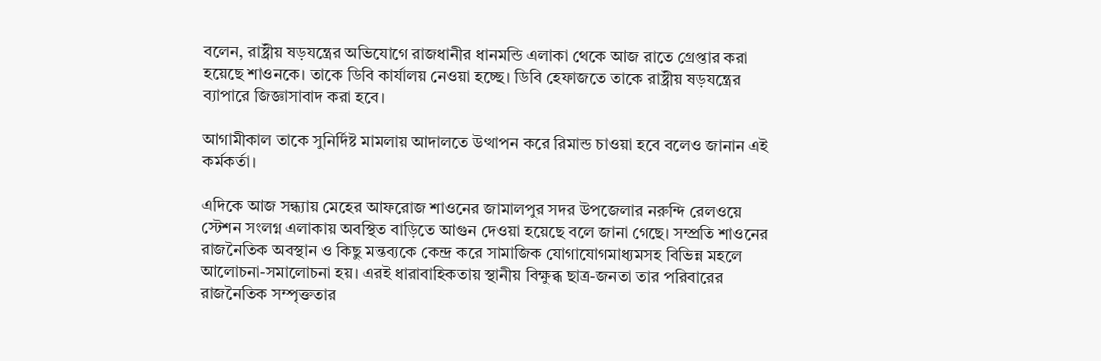বলেন, রাষ্ট্রীয় ষড়যন্ত্রের অভিযোগে রাজধানীর ধানমন্ডি এলাকা থেকে আজ রাতে গ্রেপ্তার করা হয়েছে শাওনকে। তাকে ডিবি কার্যালয় নেওয়া হচ্ছে। ডিবি হেফাজতে তাকে রাষ্ট্রীয় ষড়যন্ত্রের ব্যাপারে জিজ্ঞাসাবাদ করা হবে।

আগামীকাল তাকে সুনির্দিষ্ট মামলায় আদালতে উত্থাপন করে রিমান্ড চাওয়া হবে বলেও জানান এই কর্মকর্তা।

এদিকে আজ সন্ধ্যায় মেহের আফরোজ শাওনের জামালপুর সদর উপজেলার নরুন্দি রেলওয়ে স্টেশন সংলগ্ন এলাকায় অবস্থিত বাড়িতে আগুন দেওয়া হয়েছে বলে জানা গেছে। সম্প্রতি শাওনের রাজনৈতিক অবস্থান ও কিছু মন্তব্যকে কেন্দ্র করে সামাজিক যোগাযোগমাধ্যমসহ বিভিন্ন মহলে আলোচনা-সমালোচনা হয়। এরই ধারাবাহিকতায় স্থানীয় বিক্ষুব্ধ ছাত্র-জনতা তার পরিবারের রাজনৈতিক সম্পৃক্ততার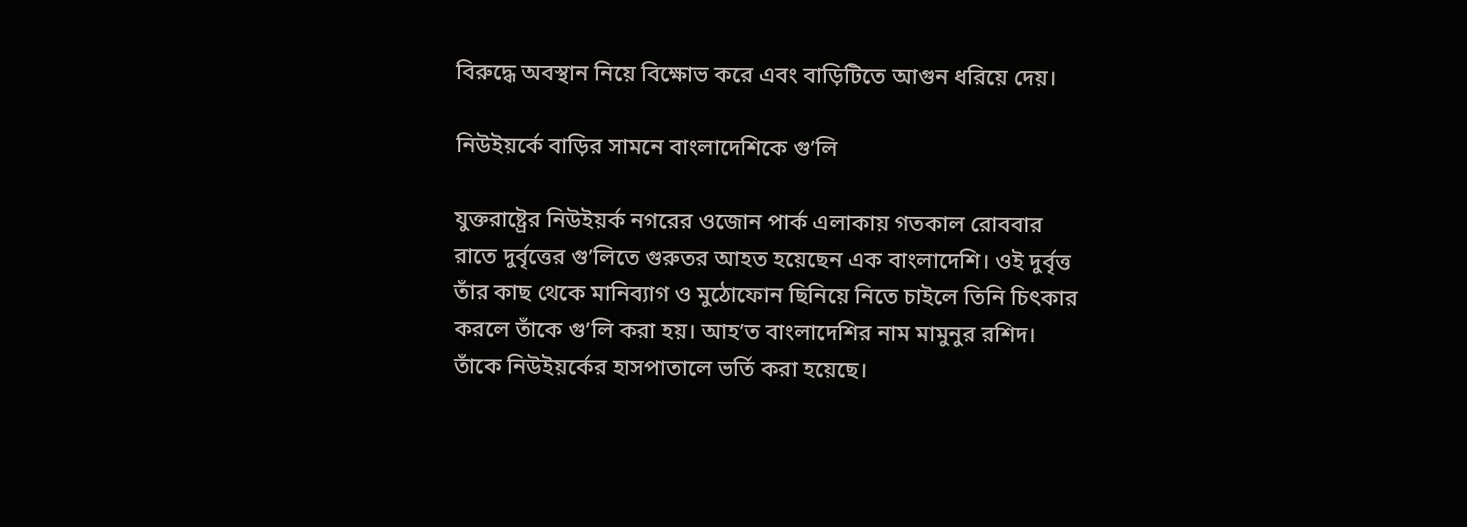বিরুদ্ধে অবস্থান নিয়ে বিক্ষোভ করে এবং বাড়িটিতে আগুন ধরিয়ে দেয়।

নিউইয়র্কে বাড়ির সামনে বাংলাদেশিকে গু’লি

যুক্তরাষ্ট্রের নিউইয়র্ক নগরের ওজোন পার্ক এলাকায় গতকাল রোববার রাতে দুর্বৃত্তের গু’লিতে গুরুতর আহত হয়েছেন এক বাংলাদেশি। ওই দুর্বৃত্ত তাঁর কাছ থেকে মানিব্যাগ ও মুঠোফোন ছিনিয়ে নিতে চাইলে তিনি চিৎকার করলে তাঁকে গু’লি করা হয়। আহ’ত বাংলাদেশির নাম মামুনুর রশিদ। তাঁকে নিউইয়র্কের হাসপাতালে ভর্তি করা হয়েছে।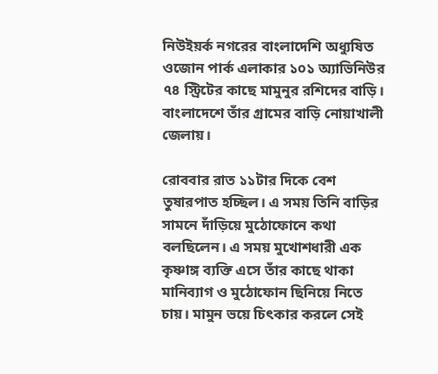নিউইয়র্ক নগরের বাংলাদেশি অধ্যুষিত ওজোন পার্ক এলাকার ১০১ অ্যাভিনিউর ৭৪ স্ট্রিটের কাছে মামুনুর রশিদের বাড়ি। বাংলাদেশে তাঁর গ্রামের বাড়ি নোয়াখালী জেলায়।

রোববার রাত ১১টার দিকে বেশ তুষারপাত হচ্ছিল। এ সময় তিনি বাড়ির সামনে দাঁড়িয়ে মুঠোফোনে কথা বলছিলেন। এ সময় মুখোশধারী এক কৃষ্ণাঙ্গ ব্যক্তি এসে তাঁর কাছে থাকা মানিব্যাগ ও মুঠোফোন ছিনিয়ে নিতে চায়। মামুন ভয়ে চিৎকার করলে সেই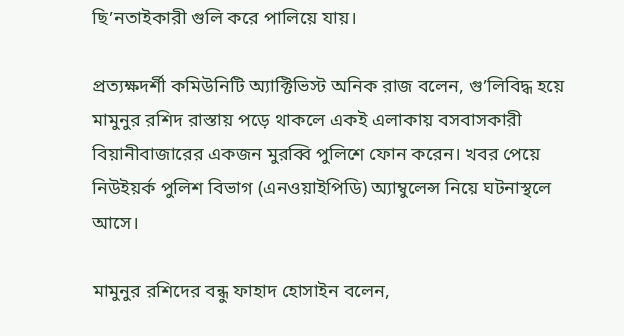ছি’নতাইকারী গুলি করে পালিয়ে যায়।

প্রত্যক্ষদর্শী কমিউনিটি অ্যাক্টিভিস্ট অনিক রাজ বলেন, গু’লিবিদ্ধ হয়ে মামুনুর রশিদ রাস্তায় পড়ে থাকলে একই এলাকায় বসবাসকারী বিয়ানীবাজারের একজন মুরব্বি পুলিশে ফোন করেন। খবর পেয়ে নিউইয়র্ক পুলিশ বিভাগ (এনওয়াইপিডি) অ্যাম্বুলেন্স নিয়ে ঘটনাস্থলে আসে।

মামুনুর রশিদের বন্ধু ফাহাদ হোসাইন বলেন,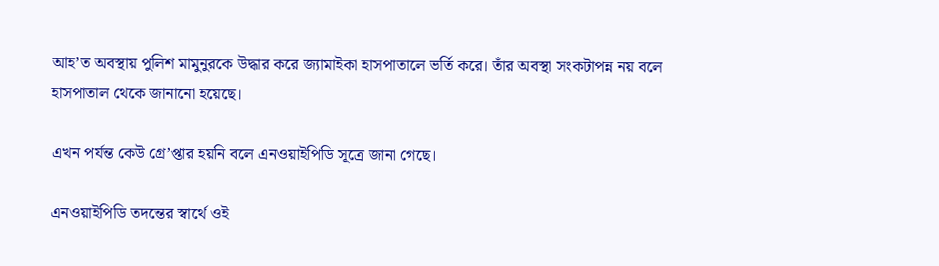আহ’ত অবস্থায় পুলিশ মামুনুরকে উদ্ধার করে জ্যামাইকা হাসপাতালে ভর্তি করে। তাঁর অবস্থা সংকটাপন্ন নয় বলে হাসপাতাল থেকে জানানো হয়েছে।

এখন পর্যন্ত কেউ গ্রে’প্তার হয়নি বলে এনওয়াইপিডি সূত্রে জানা গেছে।

এনওয়াইপিডি তদন্তের স্বার্থে ওই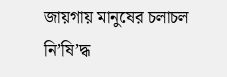জায়গায় মানুষের চলাচল নি’ষি’দ্ধ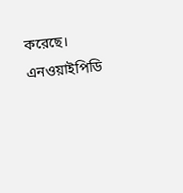করেছে। এনওয়াইপিডি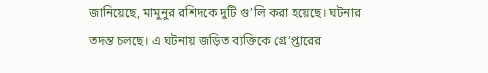জানিয়েছে, মামুনুর রশিদকে দুটি গু’লি করা হয়েছে। ঘটনার তদন্ত চলছে। এ ঘটনায় জড়িত ব্যক্তিকে গ্রে’প্তারের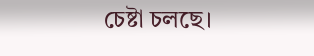চেষ্টা চলছে।